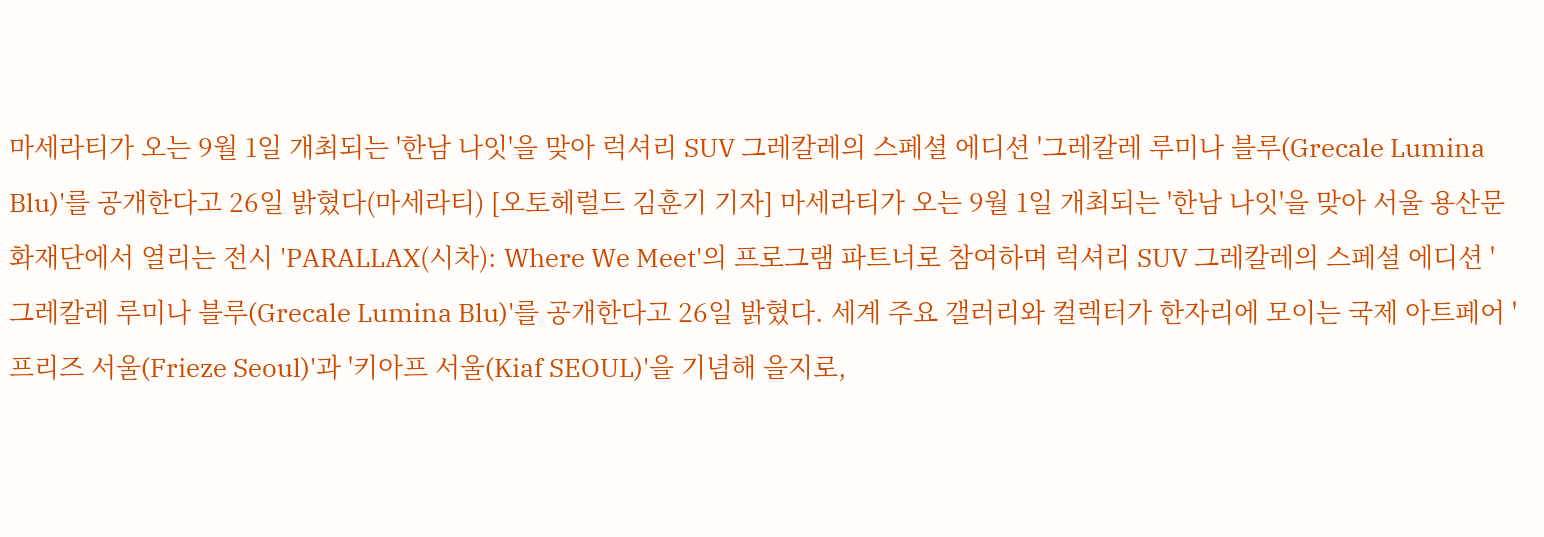마세라티가 오는 9월 1일 개최되는 '한남 나잇'을 맞아 럭셔리 SUV 그레칼레의 스페셜 에디션 '그레칼레 루미나 블루(Grecale Lumina Blu)'를 공개한다고 26일 밝혔다(마세라티) [오토헤럴드 김훈기 기자] 마세라티가 오는 9월 1일 개최되는 '한남 나잇'을 맞아 서울 용산문화재단에서 열리는 전시 'PARALLAX(시차): Where We Meet'의 프로그램 파트너로 참여하며 럭셔리 SUV 그레칼레의 스페셜 에디션 '그레칼레 루미나 블루(Grecale Lumina Blu)'를 공개한다고 26일 밝혔다. 세계 주요 갤러리와 컬렉터가 한자리에 모이는 국제 아트페어 '프리즈 서울(Frieze Seoul)'과 '키아프 서울(Kiaf SEOUL)'을 기념해 을지로,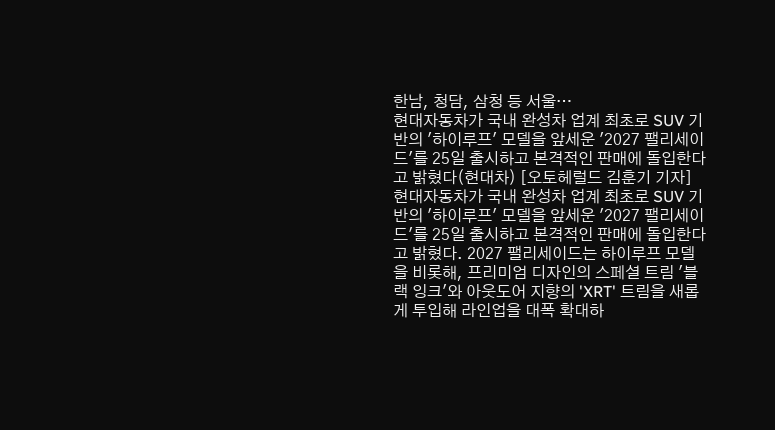한남, 청담, 삼청 등 서울…
현대자동차가 국내 완성차 업계 최초로 SUV 기반의 '하이루프' 모델을 앞세운 '2027 팰리세이드'를 25일 출시하고 본격적인 판매에 돌입한다고 밝혔다(현대차) [오토헤럴드 김훈기 기자] 현대자동차가 국내 완성차 업계 최초로 SUV 기반의 '하이루프' 모델을 앞세운 '2027 팰리세이드'를 25일 출시하고 본격적인 판매에 돌입한다고 밝혔다. 2027 팰리세이드는 하이루프 모델을 비롯해, 프리미엄 디자인의 스페셜 트림 '블랙 잉크'와 아웃도어 지향의 'XRT' 트림을 새롭게 투입해 라인업을 대폭 확대하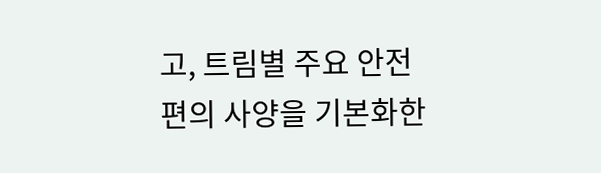고, 트림별 주요 안전 편의 사양을 기본화한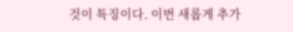것이 특징이다. 이번 새롭게 추가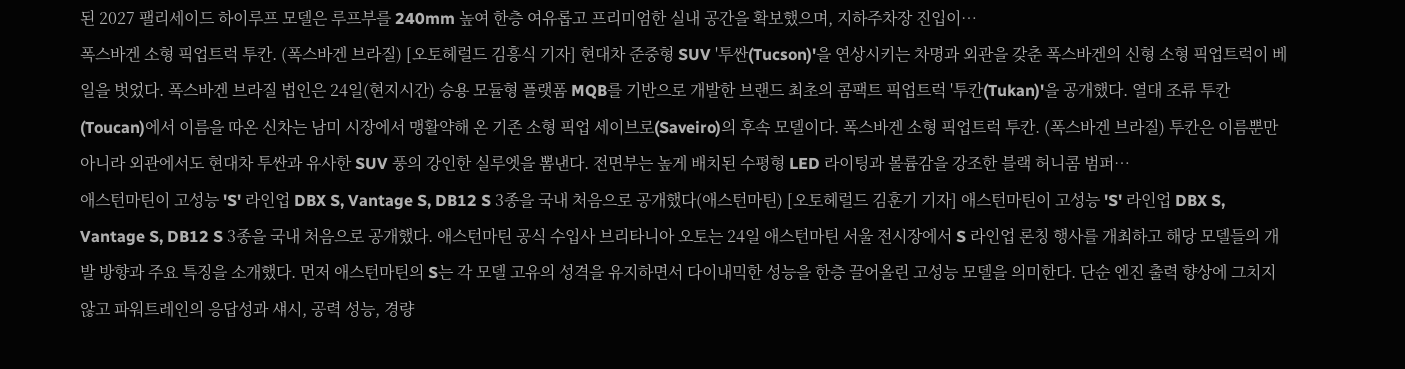된 2027 팰리세이드 하이루프 모델은 루프부를 240mm 높여 한층 여유롭고 프리미엄한 실내 공간을 확보했으며, 지하주차장 진입이…
폭스바겐 소형 픽업트럭 투칸. (폭스바겐 브라질) [오토헤럴드 김흥식 기자] 현대차 준중형 SUV '투싼(Tucson)'을 연상시키는 차명과 외관을 갖춘 폭스바겐의 신형 소형 픽업트럭이 베일을 벗었다. 폭스바겐 브라질 법인은 24일(현지시간) 승용 모듈형 플랫폼 MQB를 기반으로 개발한 브랜드 최초의 콤팩트 픽업트럭 '투칸(Tukan)'을 공개했다. 열대 조류 투칸(Toucan)에서 이름을 따온 신차는 남미 시장에서 맹활약해 온 기존 소형 픽업 세이브로(Saveiro)의 후속 모델이다. 폭스바겐 소형 픽업트럭 투칸. (폭스바겐 브라질) 투칸은 이름뿐만 아니라 외관에서도 현대차 투싼과 유사한 SUV 풍의 강인한 실루엣을 뽐낸다. 전면부는 높게 배치된 수평형 LED 라이팅과 볼륨감을 강조한 블랙 허니콤 범퍼…
애스턴마틴이 고성능 'S' 라인업 DBX S, Vantage S, DB12 S 3종을 국내 처음으로 공개했다(애스턴마틴) [오토헤럴드 김훈기 기자] 애스턴마틴이 고성능 'S' 라인업 DBX S, Vantage S, DB12 S 3종을 국내 처음으로 공개했다. 애스턴마틴 공식 수입사 브리타니아 오토는 24일 애스턴마틴 서울 전시장에서 S 라인업 론칭 행사를 개최하고 해당 모델들의 개발 방향과 주요 특징을 소개했다. 먼저 애스턴마틴의 S는 각 모델 고유의 성격을 유지하면서 다이내믹한 성능을 한층 끌어올린 고성능 모델을 의미한다. 단순 엔진 출력 향상에 그치지 않고 파워트레인의 응답성과 섀시, 공력 성능, 경량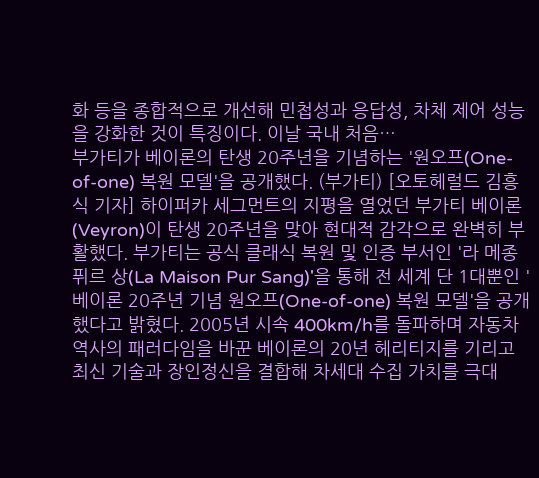화 등을 종합적으로 개선해 민첩성과 응답성, 차체 제어 성능을 강화한 것이 특징이다. 이날 국내 처음…
부가티가 베이론의 탄생 20주년을 기념하는 '원오프(One-of-one) 복원 모델'을 공개했다. (부가티) [오토헤럴드 김흥식 기자] 하이퍼카 세그먼트의 지평을 열었던 부가티 베이론(Veyron)이 탄생 20주년을 맞아 현대적 감각으로 완벽히 부활했다. 부가티는 공식 클래식 복원 및 인증 부서인 '라 메종 퓌르 상(La Maison Pur Sang)'을 통해 전 세계 단 1대뿐인 '베이론 20주년 기념 원오프(One-of-one) 복원 모델'을 공개했다고 밝혔다. 2005년 시속 400km/h를 돌파하며 자동차 역사의 패러다임을 바꾼 베이론의 20년 헤리티지를 기리고 최신 기술과 장인정신을 결합해 차세대 수집 가치를 극대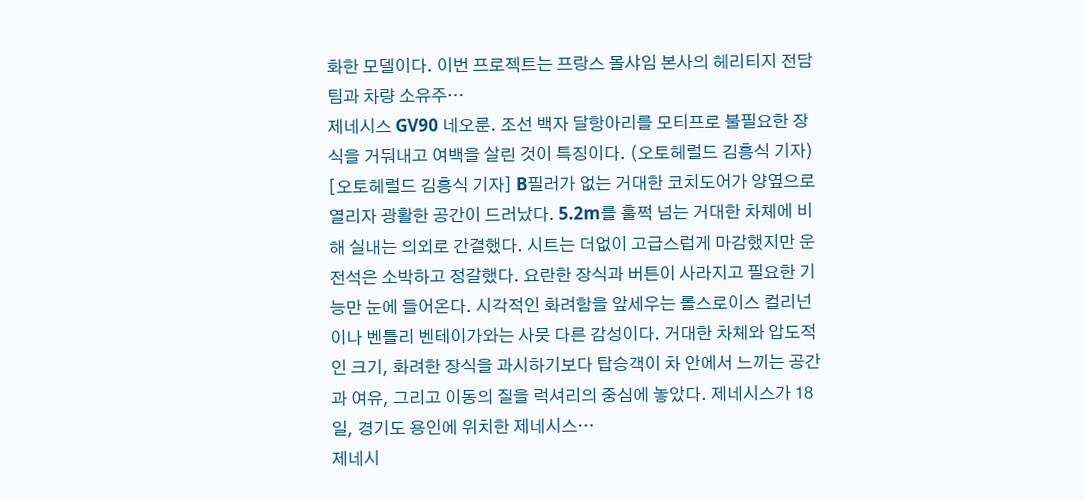화한 모델이다. 이번 프로젝트는 프랑스 몰샤임 본사의 헤리티지 전담팀과 차량 소유주…
제네시스 GV90 네오룬. 조선 백자 달항아리를 모티프로 불필요한 장식을 거둬내고 여백을 살린 것이 특징이다. (오토헤럴드 김흥식 기자) [오토헤럴드 김흥식 기자] B필러가 없는 거대한 코치도어가 양옆으로 열리자 광활한 공간이 드러났다. 5.2m를 훌쩍 넘는 거대한 차체에 비해 실내는 의외로 간결했다. 시트는 더없이 고급스럽게 마감했지만 운전석은 소박하고 정갈했다. 요란한 장식과 버튼이 사라지고 필요한 기능만 눈에 들어온다. 시각적인 화려함을 앞세우는 롤스로이스 컬리넌이나 벤틀리 벤테이가와는 사뭇 다른 감성이다. 거대한 차체와 압도적인 크기, 화려한 장식을 과시하기보다 탑승객이 차 안에서 느끼는 공간과 여유, 그리고 이동의 질을 럭셔리의 중심에 놓았다. 제네시스가 18일, 경기도 용인에 위치한 제네시스…
제네시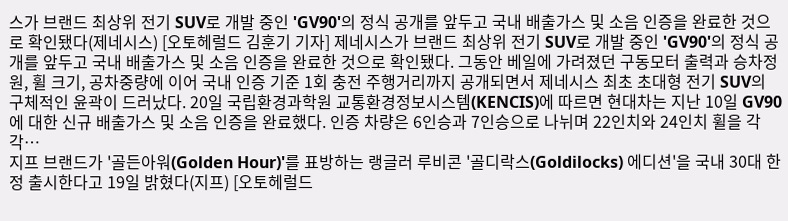스가 브랜드 최상위 전기 SUV로 개발 중인 'GV90'의 정식 공개를 앞두고 국내 배출가스 및 소음 인증을 완료한 것으로 확인됐다(제네시스) [오토헤럴드 김훈기 기자] 제네시스가 브랜드 최상위 전기 SUV로 개발 중인 'GV90'의 정식 공개를 앞두고 국내 배출가스 및 소음 인증을 완료한 것으로 확인됐다. 그동안 베일에 가려졌던 구동모터 출력과 승차정원, 휠 크기, 공차중량에 이어 국내 인증 기준 1회 충전 주행거리까지 공개되면서 제네시스 최초 초대형 전기 SUV의 구체적인 윤곽이 드러났다. 20일 국립환경과학원 교통환경정보시스템(KENCIS)에 따르면 현대차는 지난 10일 GV90에 대한 신규 배출가스 및 소음 인증을 완료했다. 인증 차량은 6인승과 7인승으로 나뉘며 22인치와 24인치 휠을 각각…
지프 브랜드가 '골든아워(Golden Hour)'를 표방하는 랭글러 루비콘 '골디락스(Goldilocks) 에디션'을 국내 30대 한정 출시한다고 19일 밝혔다(지프) [오토헤럴드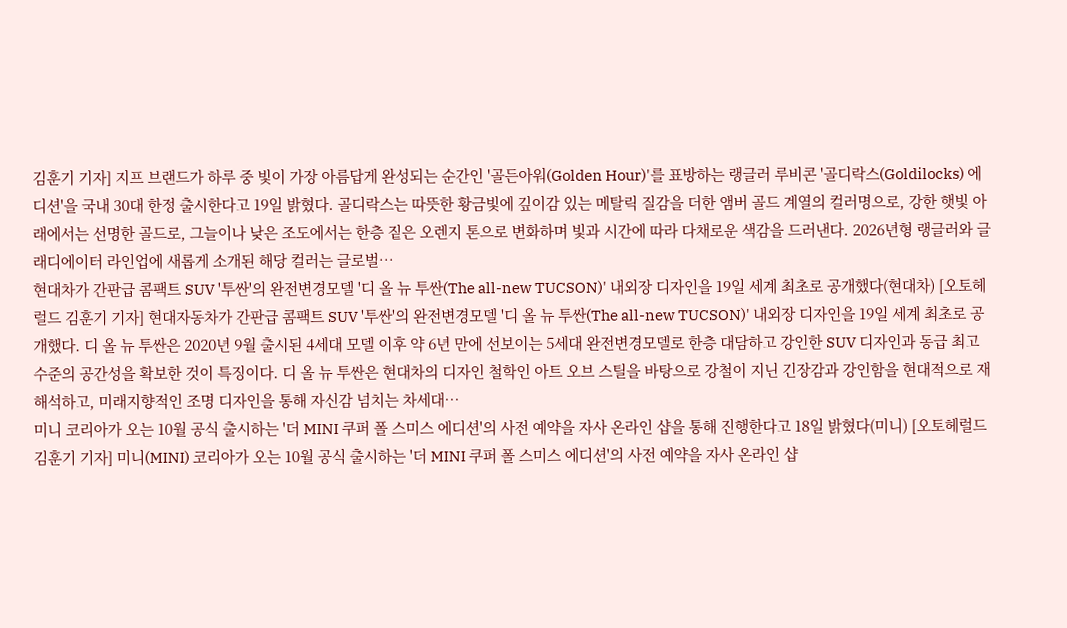김훈기 기자] 지프 브랜드가 하루 중 빛이 가장 아름답게 완성되는 순간인 '골든아워(Golden Hour)'를 표방하는 랭글러 루비콘 '골디락스(Goldilocks) 에디션'을 국내 30대 한정 출시한다고 19일 밝혔다. 골디락스는 따뜻한 황금빛에 깊이감 있는 메탈릭 질감을 더한 앰버 골드 계열의 컬러명으로, 강한 햇빛 아래에서는 선명한 골드로, 그늘이나 낮은 조도에서는 한층 짙은 오렌지 톤으로 변화하며 빛과 시간에 따라 다채로운 색감을 드러낸다. 2026년형 랭글러와 글래디에이터 라인업에 새롭게 소개된 해당 컬러는 글로벌…
현대차가 간판급 콤팩트 SUV '투싼'의 완전변경모델 '디 올 뉴 투싼(The all-new TUCSON)' 내외장 디자인을 19일 세계 최초로 공개했다(현대차) [오토헤럴드 김훈기 기자] 현대자동차가 간판급 콤팩트 SUV '투싼'의 완전변경모델 '디 올 뉴 투싼(The all-new TUCSON)' 내외장 디자인을 19일 세계 최초로 공개했다. 디 올 뉴 투싼은 2020년 9월 출시된 4세대 모델 이후 약 6년 만에 선보이는 5세대 완전변경모델로 한층 대담하고 강인한 SUV 디자인과 동급 최고 수준의 공간성을 확보한 것이 특징이다. 디 올 뉴 투싼은 현대차의 디자인 철학인 아트 오브 스틸을 바탕으로 강철이 지닌 긴장감과 강인함을 현대적으로 재해석하고, 미래지향적인 조명 디자인을 통해 자신감 넘치는 차세대…
미니 코리아가 오는 10월 공식 출시하는 '더 MINI 쿠퍼 폴 스미스 에디션'의 사전 예약을 자사 온라인 샵을 통해 진행한다고 18일 밝혔다(미니) [오토헤럴드 김훈기 기자] 미니(MINI) 코리아가 오는 10월 공식 출시하는 '더 MINI 쿠퍼 폴 스미스 에디션'의 사전 예약을 자사 온라인 샵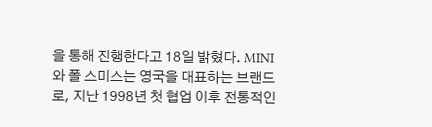을 통해 진행한다고 18일 밝혔다. MINI와 폴 스미스는 영국을 대표하는 브랜드로, 지난 1998년 첫 협업 이후 전통적인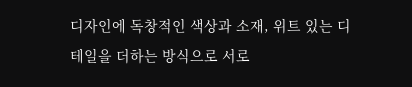디자인에 독창적인 색상과 소재, 위트 있는 디테일을 더하는 방식으로 서로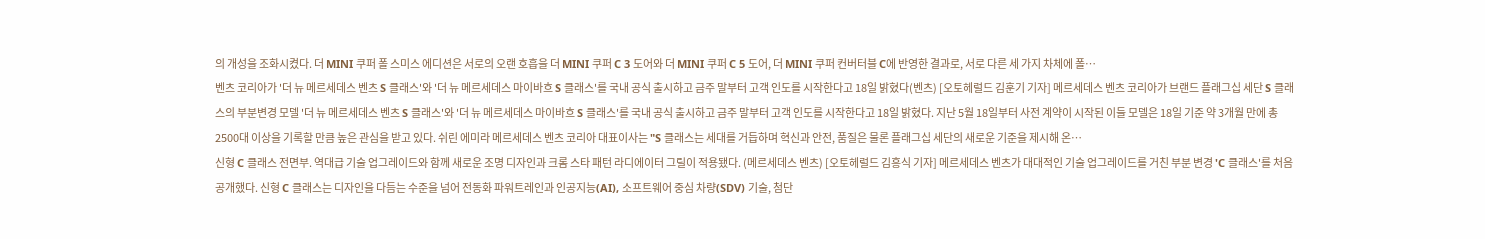의 개성을 조화시켰다. 더 MINI 쿠퍼 폴 스미스 에디션은 서로의 오랜 호흡을 더 MINI 쿠퍼 C 3 도어와 더 MINI 쿠퍼 C 5 도어, 더 MINI 쿠퍼 컨버터블 C에 반영한 결과로, 서로 다른 세 가지 차체에 폴…
벤츠 코리아가 '더 뉴 메르세데스 벤츠 S 클래스'와 '더 뉴 메르세데스 마이바흐 S 클래스'를 국내 공식 출시하고 금주 말부터 고객 인도를 시작한다고 18일 밝혔다(벤츠) [오토헤럴드 김훈기 기자] 메르세데스 벤츠 코리아가 브랜드 플래그십 세단 S 클래스의 부분변경 모델 '더 뉴 메르세데스 벤츠 S 클래스'와 '더 뉴 메르세데스 마이바흐 S 클래스'를 국내 공식 출시하고 금주 말부터 고객 인도를 시작한다고 18일 밝혔다. 지난 5월 18일부터 사전 계약이 시작된 이들 모델은 18일 기준 약 3개월 만에 총 2500대 이상을 기록할 만큼 높은 관심을 받고 있다. 쉬린 에미라 메르세데스 벤츠 코리아 대표이사는 "S 클래스는 세대를 거듭하며 혁신과 안전, 품질은 물론 플래그십 세단의 새로운 기준을 제시해 온…
신형 C 클래스 전면부. 역대급 기술 업그레이드와 함께 새로운 조명 디자인과 크롬 스타 패턴 라디에이터 그릴이 적용됐다. (메르세데스 벤츠) [오토헤럴드 김흥식 기자] 메르세데스 벤츠가 대대적인 기술 업그레이드를 거친 부분 변경 'C 클래스'를 처음 공개했다. 신형 C 클래스는 디자인을 다듬는 수준을 넘어 전동화 파워트레인과 인공지능(AI), 소프트웨어 중심 차량(SDV) 기술, 첨단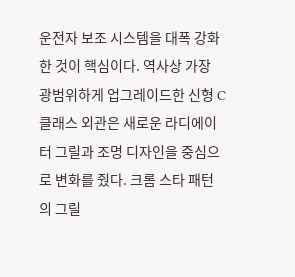운전자 보조 시스템을 대폭 강화한 것이 핵심이다. 역사상 가장 광범위하게 업그레이드한 신형 C 클래스 외관은 새로운 라디에이터 그릴과 조명 디자인을 중심으로 변화를 줬다. 크롬 스타 패턴의 그릴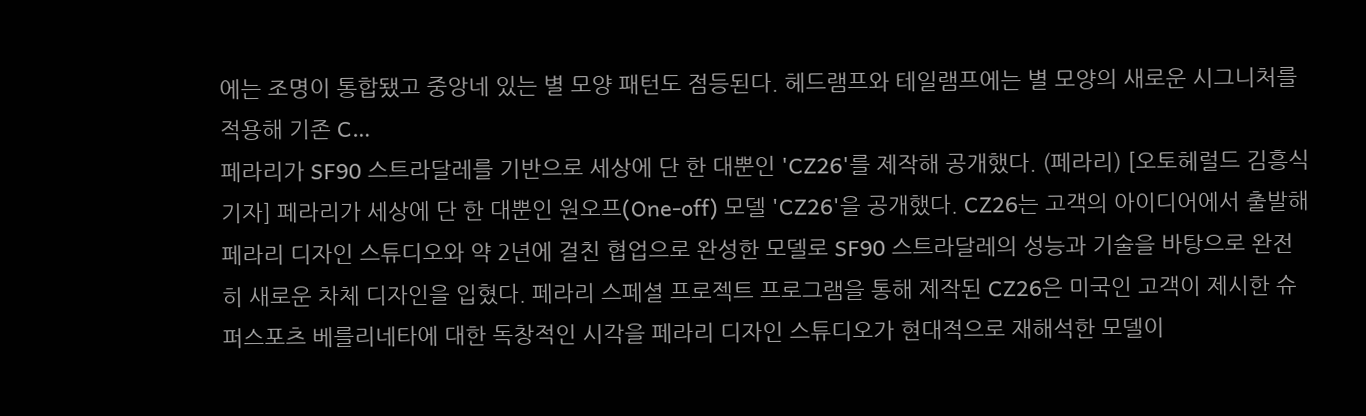에는 조명이 통합됐고 중앙네 있는 별 모양 패턴도 점등된다. 헤드램프와 테일램프에는 별 모양의 새로운 시그니처를 적용해 기존 C…
페라리가 SF90 스트라달레를 기반으로 세상에 단 한 대뿐인 'CZ26'를 제작해 공개했다. (페라리) [오토헤럴드 김흥식 기자] 페라리가 세상에 단 한 대뿐인 원오프(One-off) 모델 'CZ26'을 공개했다. CZ26는 고객의 아이디어에서 출발해 페라리 디자인 스튜디오와 약 2년에 걸친 협업으로 완성한 모델로 SF90 스트라달레의 성능과 기술을 바탕으로 완전히 새로운 차체 디자인을 입혔다. 페라리 스페셜 프로젝트 프로그램을 통해 제작된 CZ26은 미국인 고객이 제시한 슈퍼스포츠 베를리네타에 대한 독창적인 시각을 페라리 디자인 스튜디오가 현대적으로 재해석한 모델이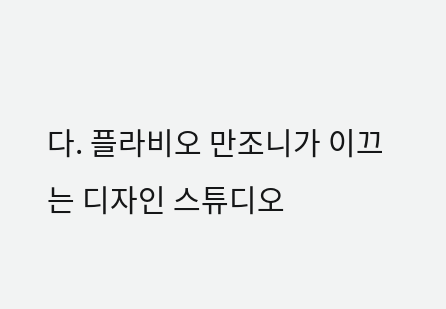다. 플라비오 만조니가 이끄는 디자인 스튜디오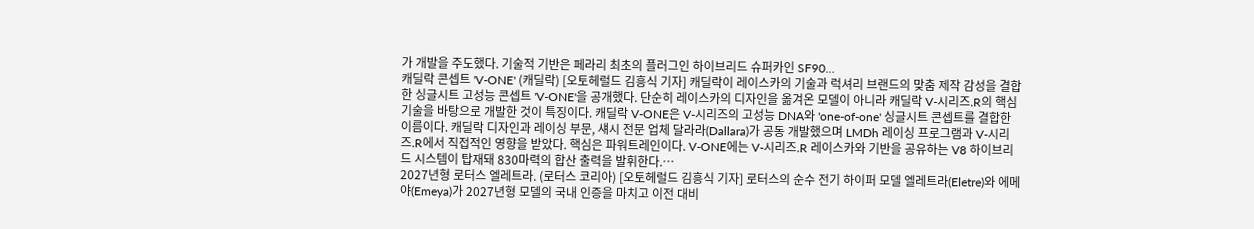가 개발을 주도했다. 기술적 기반은 페라리 최초의 플러그인 하이브리드 슈퍼카인 SF90…
캐딜락 콘셉트 'V-ONE' (캐딜락) [오토헤럴드 김흥식 기자] 캐딜락이 레이스카의 기술과 럭셔리 브랜드의 맞춤 제작 감성을 결합한 싱글시트 고성능 콘셉트 'V-ONE'을 공개했다. 단순히 레이스카의 디자인을 옮겨온 모델이 아니라 캐딜락 V-시리즈.R의 핵심 기술을 바탕으로 개발한 것이 특징이다. 캐딜락 V-ONE은 V-시리즈의 고성능 DNA와 'one-of-one' 싱글시트 콘셉트를 결합한 이름이다. 캐딜락 디자인과 레이싱 부문, 섀시 전문 업체 달라라(Dallara)가 공동 개발했으며 LMDh 레이싱 프로그램과 V-시리즈.R에서 직접적인 영향을 받았다. 핵심은 파워트레인이다. V-ONE에는 V-시리즈.R 레이스카와 기반을 공유하는 V8 하이브리드 시스템이 탑재돼 830마력의 합산 출력을 발휘한다.…
2027년형 로터스 엘레트라. (로터스 코리아) [오토헤럴드 김흥식 기자] 로터스의 순수 전기 하이퍼 모델 엘레트라(Eletre)와 에메야(Emeya)가 2027년형 모델의 국내 인증을 마치고 이전 대비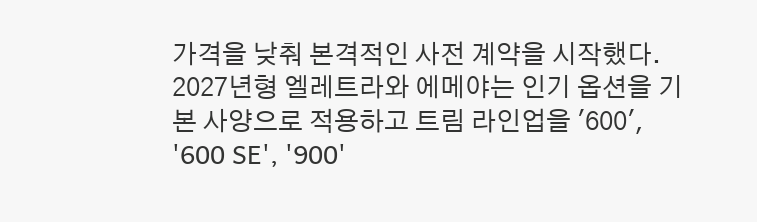가격을 낮춰 본격적인 사전 계약을 시작했다. 2027년형 엘레트라와 에메야는 인기 옵션을 기본 사양으로 적용하고 트림 라인업을 '600', '600 SE', '900'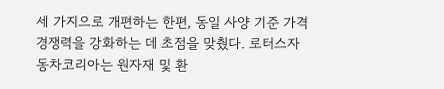세 가지으로 개편하는 한편, 동일 사양 기준 가격 경쟁력을 강화하는 데 초점을 맞췄다. 로터스자동차코리아는 원자재 및 환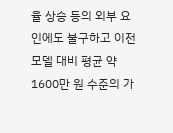율 상승 등의 외부 요인에도 불구하고 이전 모델 대비 평균 약 1600만 원 수준의 가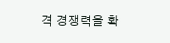격 경쟁력을 확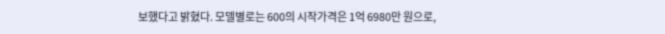보했다고 밝혔다. 모델별로는 600의 시작가격은 1억 6980만 원으로,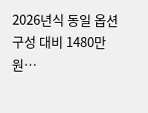2026년식 동일 옵션 구성 대비 1480만 원…